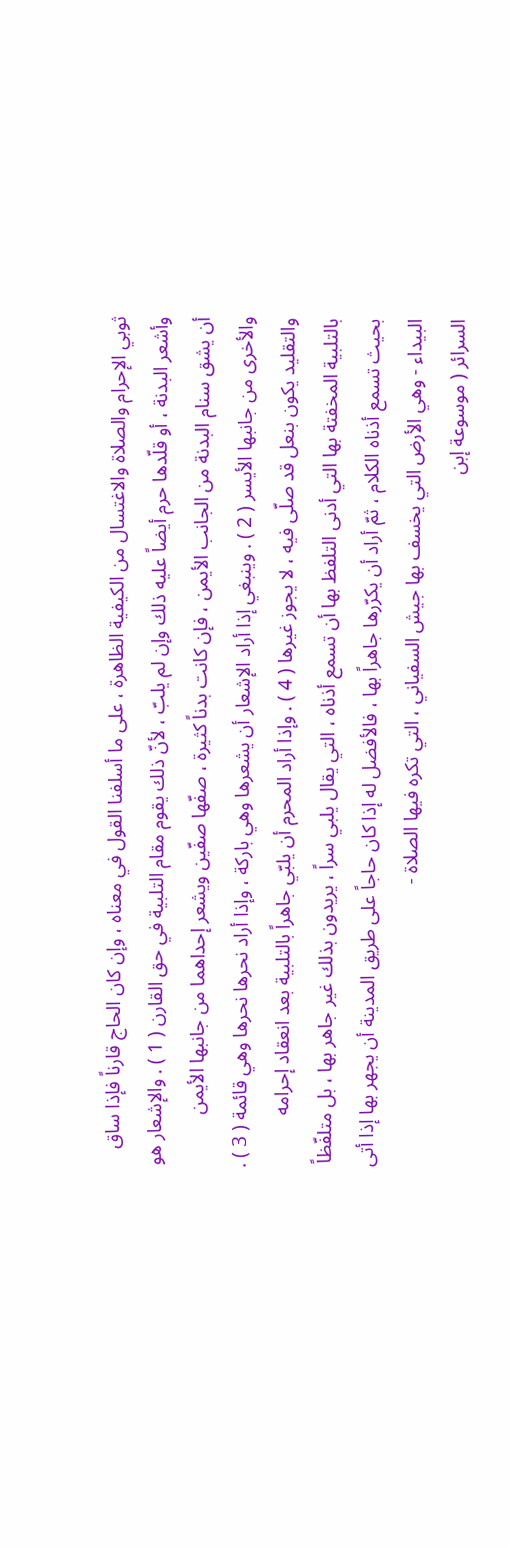ثوبي الإحرام والصلاة والاغتسال من الكيفية الظاهرة ، على ما أسلفنا القول في معناه ، وإن كان الحاج قارناً فإذا ساق وأشعر البدنة ، أو قلّدها حرم أيضاً عليه ذلك وإن لم يلبّ ، لأنّ ذلك يقوم مقام التلبية في حق القارن ( 1 ) . والإشعار هو أن يشق سنام البدنة من الجانب الأيمن ، فإن كانت بدناً كثيرة ، صفّها صفّين ويشعر إحداهما من جانبها الأيمن والأخرى من جانبها الأيسر ( 2 ) . وينبغي إذا أراد الإشعار أن يشعرها وهي باركة ، وإذا أراد نحرها نحرها وهي قائمة ( 3 ) . والتقليد يكون بنعل قد صلّى فيه ، لا يجوز غيرها ( 4 ) . وإذا أراد المحرم أن يلبّي جاهراً بالتلبية بعد انعقاد إحرامه بالتلبية المخفتة بها التي أدنى التلفظ بها أن تسمع أذناه ، التي يقال يلبي سراً ، يريدون بذلك غير جاهر بها ، بل متلفّظاً بحيث تسمع أذناه الكلام ، ثمّ أراد أن يكرّرها جاهراً بها ، فالأفضل له إذا كان حاجاً على طريق المدينة أن يجهر بها إذا أتى البيداء - وهي الأرض التي يخسف بها جيش السفياني ، التي تكره فيها الصلاة -
السرائر ( موسوعة إبن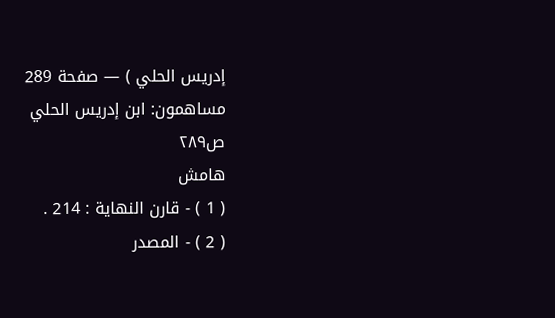إدريس الحلي ) — صفحة 289
مساهمون: ابن إدريس الحلي
ص٢٨٩
هامش
( 1 ) - قارن النهاية : 214 .
( 2 ) - المصدر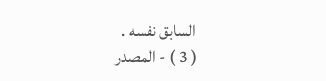السابق نفسه .
( 3 ) - المصدر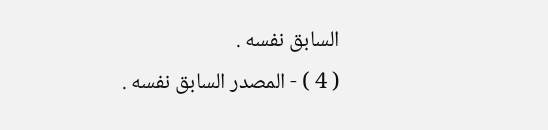السابق نفسه .
( 4 ) - المصدر السابق نفسه .